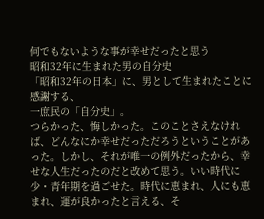何でもないような事が幸せだったと思う
昭和32年に生まれた男の自分史
「昭和32年の日本」に、男として生まれたことに感謝する、
一庶民の「自分史」。
つらかった、悔しかった。このことさえなければ、どんなにか幸せだっただろうということがあった。しかし、それが唯一の例外だったから、幸せな人生だったのだと改めて思う。いい時代に少・青年期を過ごせた。時代に恵まれ、人にも恵まれ、運が良かったと言える、そ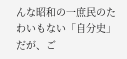んな昭和の一庶民のたわいもない「自分史」だが、ご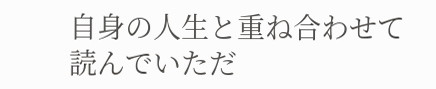自身の人生と重ね合わせて読んでいただ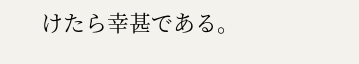けたら幸甚である。